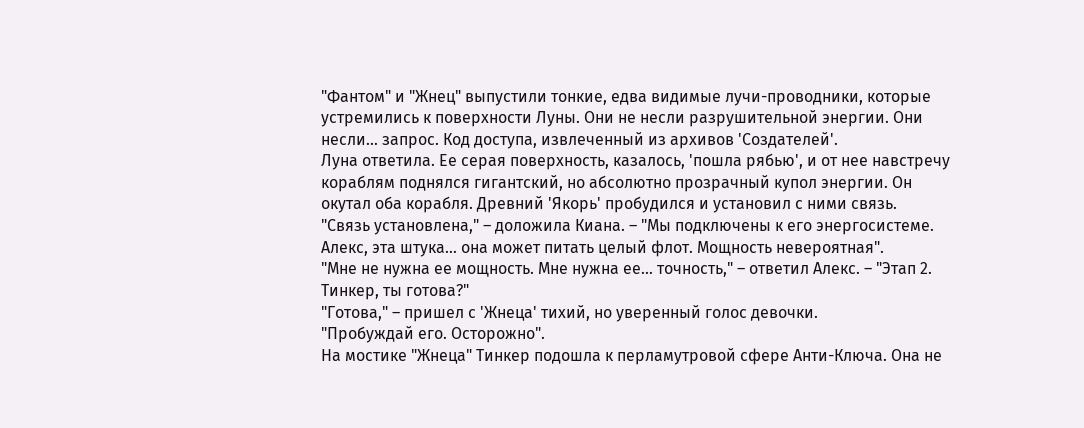"Фантом" и "Жнец" выпустили тонкие, едва видимые лучи-проводники, которые устремились к поверхности Луны. Они не несли разрушительной энергии. Они несли… запрос. Код доступа, извлеченный из архивов 'Создателей'.
Луна ответила. Ее серая поверхность, казалось, 'пошла рябью', и от нее навстречу кораблям поднялся гигантский, но абсолютно прозрачный купол энергии. Он окутал оба корабля. Древний 'Якорь' пробудился и установил с ними связь.
"Связь установлена," – доложила Киана. – "Мы подключены к его энергосистеме. Алекс, эта штука… она может питать целый флот. Мощность невероятная".
"Мне не нужна ее мощность. Мне нужна ее… точность," – ответил Алекс. – "Этап 2. Тинкер, ты готова?"
"Готова," – пришел с 'Жнеца' тихий, но уверенный голос девочки.
"Пробуждай его. Осторожно".
На мостике "Жнеца" Тинкер подошла к перламутровой сфере Анти-Ключа. Она не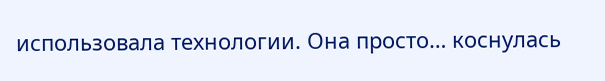использовала технологии. Она просто… коснулась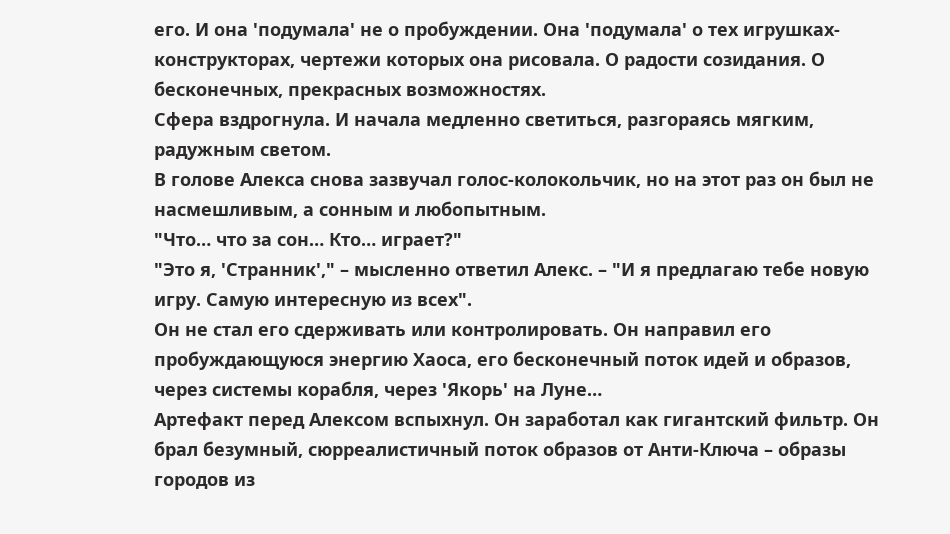его. И она 'подумала' не о пробуждении. Она 'подумала' о тех игрушках-конструкторах, чертежи которых она рисовала. О радости созидания. О бесконечных, прекрасных возможностях.
Сфера вздрогнула. И начала медленно светиться, разгораясь мягким, радужным светом.
В голове Алекса снова зазвучал голос-колокольчик, но на этот раз он был не насмешливым, а сонным и любопытным.
"Что… что за сон… Кто… играет?"
"Это я, 'Странник'," – мысленно ответил Алекс. – "И я предлагаю тебе новую игру. Самую интересную из всех".
Он не стал его сдерживать или контролировать. Он направил его пробуждающуюся энергию Хаоса, его бесконечный поток идей и образов, через системы корабля, через 'Якорь' на Луне…
Артефакт перед Алексом вспыхнул. Он заработал как гигантский фильтр. Он брал безумный, сюрреалистичный поток образов от Анти-Ключа – образы городов из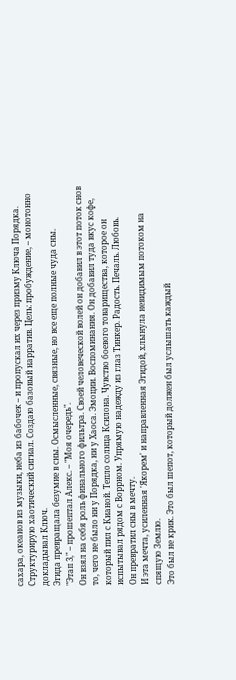сахара, океанов из музыки, неба из бабочек – и пропускал их через призму Ключа Порядка.
Структурирую хаотический сигнал. Создаю базовый нарратив. Цель: пробуждение, – монотонно докладывал Ключ.
Эгида превращала безумие в сны. Осмысленные, связные, но все еще полные чуда сны.
"Этап 3," – прошептал Алекс. – "Моя очередь".
Он взял на себя роль финального фильтра. Своей человеческой волей он добавил в этот поток снов то, чего не было ни у Порядка, ни у Хаоса. Эмоции. Воспоминания. Он добавил туда вкус кофе, который пил с Кианой. Тепло солнца Ксилона. Чувство боевого товарищества, которое он испытывал рядом с Воррном. Упрямую надежду из глаз Тинкер. Радость. Печаль. Любовь.
Он превратил сны в мечту.
И эта мечта, усиленная 'Якорем' и направленная Эгидой, хлынула невидимым потоком на спящую Землю.
Это был не крик. Это был шепот, который должен был услышать каждый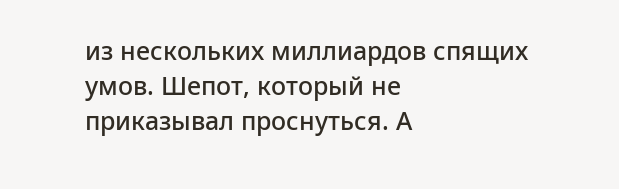из нескольких миллиардов спящих умов. Шепот, который не приказывал проснуться. А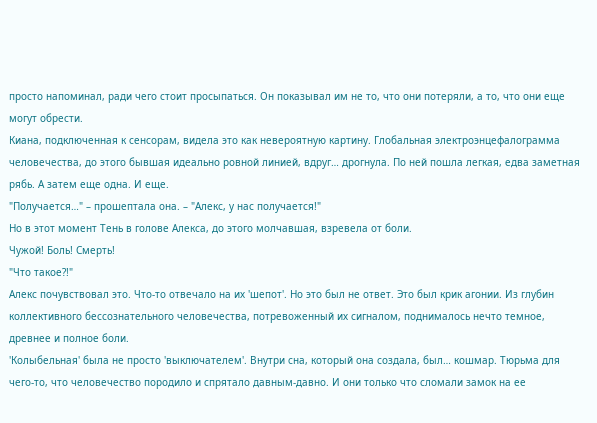просто напоминал, ради чего стоит просыпаться. Он показывал им не то, что они потеряли, а то, что они еще могут обрести.
Киана, подключенная к сенсорам, видела это как невероятную картину. Глобальная электроэнцефалограмма человечества, до этого бывшая идеально ровной линией, вдруг… дрогнула. По ней пошла легкая, едва заметная рябь. А затем еще одна. И еще.
"Получается…" – прошептала она. – "Алекс, у нас получается!"
Но в этот момент Тень в голове Алекса, до этого молчавшая, взревела от боли.
Чужой! Боль! Смерть!
"Что такое?!"
Алекс почувствовал это. Что-то отвечало на их 'шепот'. Но это был не ответ. Это был крик агонии. Из глубин коллективного бессознательного человечества, потревоженный их сигналом, поднималось нечто темное, древнее и полное боли.
'Колыбельная' была не просто 'выключателем'. Внутри сна, который она создала, был… кошмар. Тюрьма для чего-то, что человечество породило и спрятало давным-давно. И они только что сломали замок на ее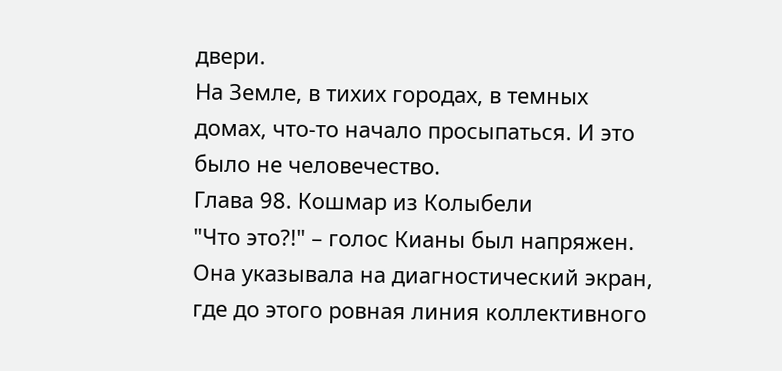двери.
На Земле, в тихих городах, в темных домах, что-то начало просыпаться. И это было не человечество.
Глава 98. Кошмар из Колыбели
"Что это?!" – голос Кианы был напряжен. Она указывала на диагностический экран, где до этого ровная линия коллективного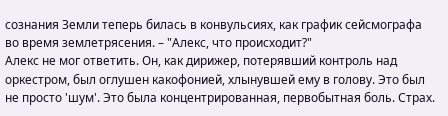сознания Земли теперь билась в конвульсиях, как график сейсмографа во время землетрясения. – "Алекс, что происходит?"
Алекс не мог ответить. Он, как дирижер, потерявший контроль над оркестром, был оглушен какофонией, хлынувшей ему в голову. Это был не просто 'шум'. Это была концентрированная, первобытная боль. Страх.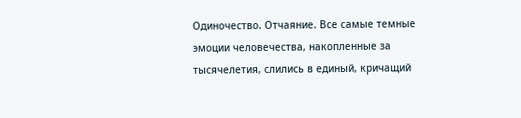Одиночество. Отчаяние. Все самые темные эмоции человечества, накопленные за тысячелетия, слились в единый, кричащий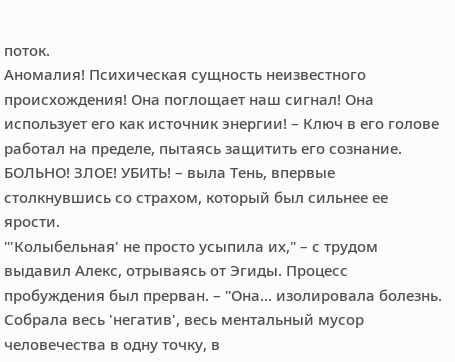поток.
Аномалия! Психическая сущность неизвестного происхождения! Она поглощает наш сигнал! Она использует его как источник энергии! – Ключ в его голове работал на пределе, пытаясь защитить его сознание.
БОЛЬНО! ЗЛОЕ! УБИТЬ! – выла Тень, впервые столкнувшись со страхом, который был сильнее ее ярости.
"'Колыбельная' не просто усыпила их," – с трудом выдавил Алекс, отрываясь от Эгиды. Процесс пробуждения был прерван. – "Она… изолировала болезнь. Собрала весь 'негатив', весь ментальный мусор человечества в одну точку, в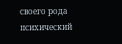своего рода психический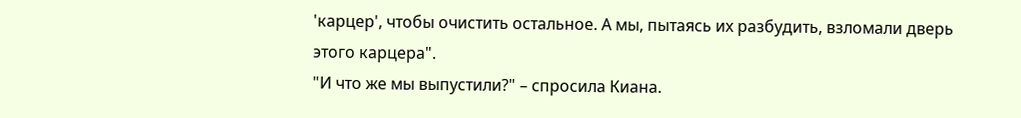'карцер', чтобы очистить остальное. А мы, пытаясь их разбудить, взломали дверь этого карцера".
"И что же мы выпустили?" – спросила Киана.